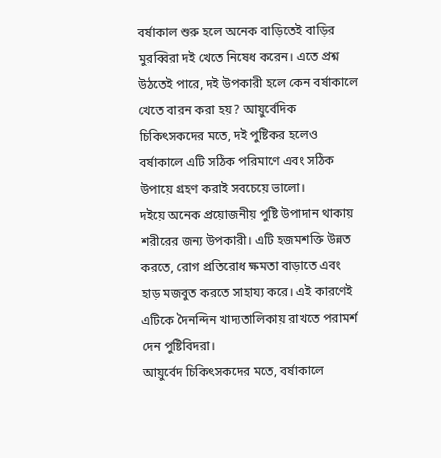বর্ষাকাল শুরু হলে অনেক বাড়িতেই বাড়ির মুরব্বিরা দই খেতে নিষেধ করেন। এতে প্রশ্ন উঠতেই পারে, দই উপকারী হলে কেন বর্ষাকালে খেতে বারন করা হয়? আয়ুর্বেদিক চিকিৎসকদের মতে, দই পুষ্টিকর হলেও বর্ষাকালে এটি সঠিক পরিমাণে এবং সঠিক উপায়ে গ্রহণ করাই সবচেয়ে ভালো।
দইয়ে অনেক প্রয়োজনীয় পুষ্টি উপাদান থাকায় শরীরের জন্য উপকারী। এটি হজমশক্তি উন্নত করতে, রোগ প্রতিরোধ ক্ষমতা বাড়াতে এবং হাড় মজবুত করতে সাহায্য করে। এই কারণেই এটিকে দৈনন্দিন খাদ্যতালিকায় রাখতে পরামর্শ দেন পুষ্টিবিদরা।
আয়ুর্বেদ চিকিৎসকদের মতে, বর্ষাকালে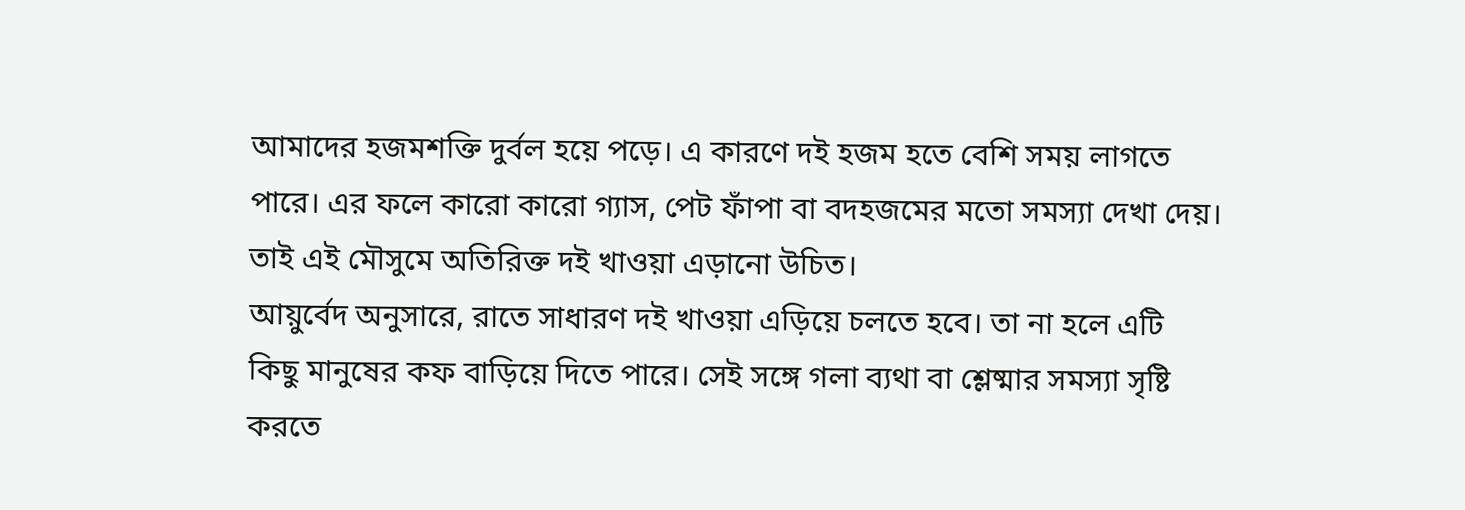আমাদের হজমশক্তি দুর্বল হয়ে পড়ে। এ কারণে দই হজম হতে বেশি সময় লাগতে পারে। এর ফলে কারো কারো গ্যাস, পেট ফাঁপা বা বদহজমের মতো সমস্যা দেখা দেয়। তাই এই মৌসুমে অতিরিক্ত দই খাওয়া এড়ানো উচিত।
আয়ুর্বেদ অনুসারে, রাতে সাধারণ দই খাওয়া এড়িয়ে চলতে হবে। তা না হলে এটি কিছু মানুষের কফ বাড়িয়ে দিতে পারে। সেই সঙ্গে গলা ব্যথা বা শ্লেষ্মার সমস্যা সৃষ্টি করতে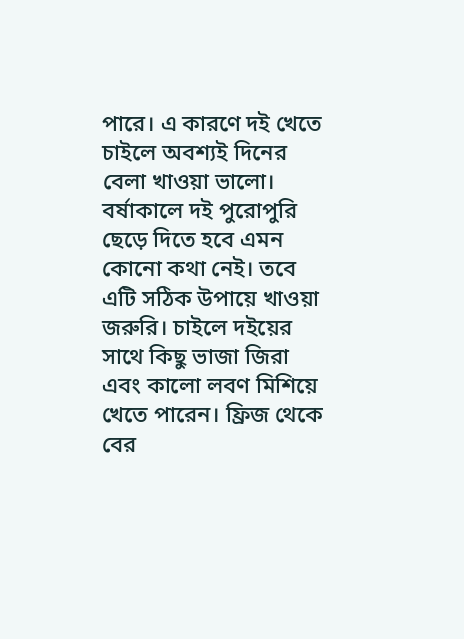পারে। এ কারণে দই খেতে চাইলে অবশ্যই দিনের বেলা খাওয়া ভালো।
বর্ষাকালে দই পুরোপুরি ছেড়ে দিতে হবে এমন কোনো কথা নেই। তবে এটি সঠিক উপায়ে খাওয়া জরুরি। চাইলে দইয়ের সাথে কিছু ভাজা জিরা এবং কালো লবণ মিশিয়ে খেতে পারেন। ফ্রিজ থেকে বের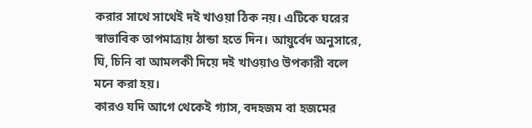করার সাথে সাথেই দই খাওয়া ঠিক নয়। এটিকে ঘরের স্বাভাবিক তাপমাত্রায় ঠান্ডা হতে দিন। আয়ুর্বেদ অনুসারে, ঘি, চিনি বা আমলকী দিয়ে দই খাওয়াও উপকারী বলে মনে করা হয়।
কারও যদি আগে থেকেই গ্যাস, বদহজম বা হজমের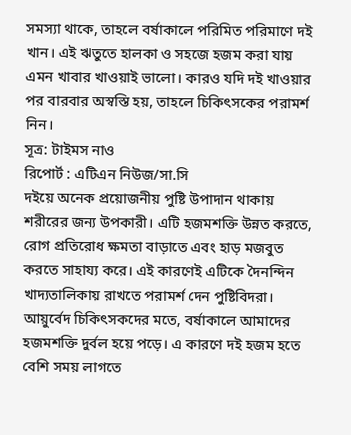সমস্যা থাকে, তাহলে বর্ষাকালে পরিমিত পরিমাণে দই খান। এই ঋতুতে হালকা ও সহজে হজম করা যায় এমন খাবার খাওয়াই ভালো। কারও যদি দই খাওয়ার পর বারবার অস্বস্তি হয়, তাহলে চিকিৎসকের পরামর্শ নিন।
সূত্র: টাইমস নাও
রিপোর্ট : এটিএন নিউজ/সা.সি
দইয়ে অনেক প্রয়োজনীয় পুষ্টি উপাদান থাকায় শরীরের জন্য উপকারী। এটি হজমশক্তি উন্নত করতে, রোগ প্রতিরোধ ক্ষমতা বাড়াতে এবং হাড় মজবুত করতে সাহায্য করে। এই কারণেই এটিকে দৈনন্দিন খাদ্যতালিকায় রাখতে পরামর্শ দেন পুষ্টিবিদরা।
আয়ুর্বেদ চিকিৎসকদের মতে, বর্ষাকালে আমাদের হজমশক্তি দুর্বল হয়ে পড়ে। এ কারণে দই হজম হতে বেশি সময় লাগতে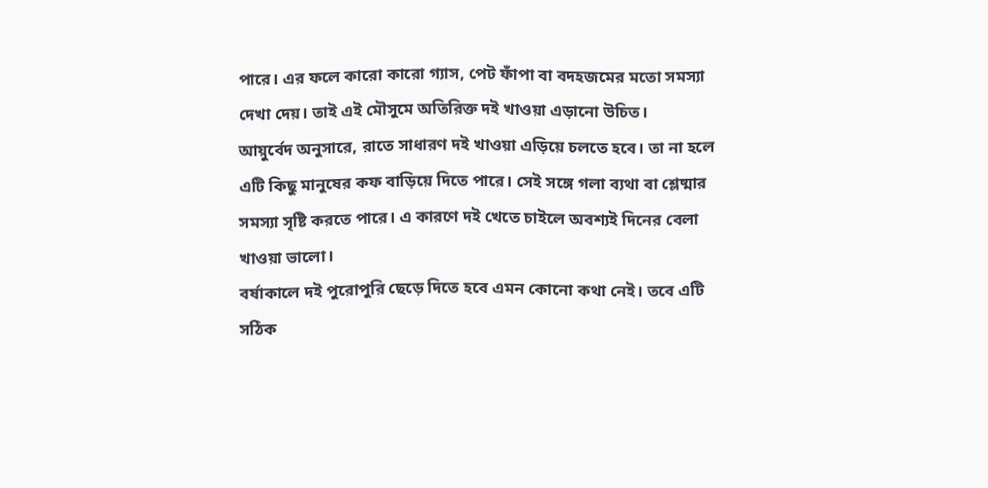পারে। এর ফলে কারো কারো গ্যাস, পেট ফাঁপা বা বদহজমের মতো সমস্যা দেখা দেয়। তাই এই মৌসুমে অতিরিক্ত দই খাওয়া এড়ানো উচিত।
আয়ুর্বেদ অনুসারে, রাতে সাধারণ দই খাওয়া এড়িয়ে চলতে হবে। তা না হলে এটি কিছু মানুষের কফ বাড়িয়ে দিতে পারে। সেই সঙ্গে গলা ব্যথা বা শ্লেষ্মার সমস্যা সৃষ্টি করতে পারে। এ কারণে দই খেতে চাইলে অবশ্যই দিনের বেলা খাওয়া ভালো।
বর্ষাকালে দই পুরোপুরি ছেড়ে দিতে হবে এমন কোনো কথা নেই। তবে এটি সঠিক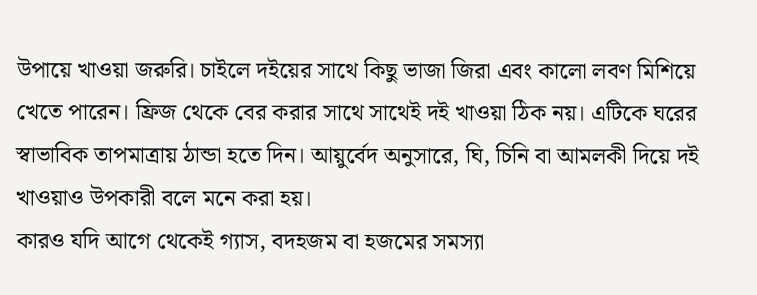উপায়ে খাওয়া জরুরি। চাইলে দইয়ের সাথে কিছু ভাজা জিরা এবং কালো লবণ মিশিয়ে খেতে পারেন। ফ্রিজ থেকে বের করার সাথে সাথেই দই খাওয়া ঠিক নয়। এটিকে ঘরের স্বাভাবিক তাপমাত্রায় ঠান্ডা হতে দিন। আয়ুর্বেদ অনুসারে, ঘি, চিনি বা আমলকী দিয়ে দই খাওয়াও উপকারী বলে মনে করা হয়।
কারও যদি আগে থেকেই গ্যাস, বদহজম বা হজমের সমস্যা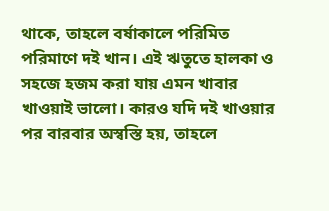থাকে, তাহলে বর্ষাকালে পরিমিত পরিমাণে দই খান। এই ঋতুতে হালকা ও সহজে হজম করা যায় এমন খাবার খাওয়াই ভালো। কারও যদি দই খাওয়ার পর বারবার অস্বস্তি হয়, তাহলে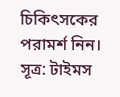চিকিৎসকের পরামর্শ নিন।
সূত্র: টাইমস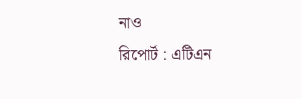নাও
রিপোর্ট : এটিএন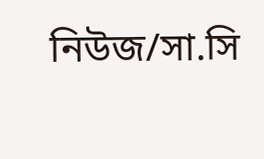নিউজ/সা.সি